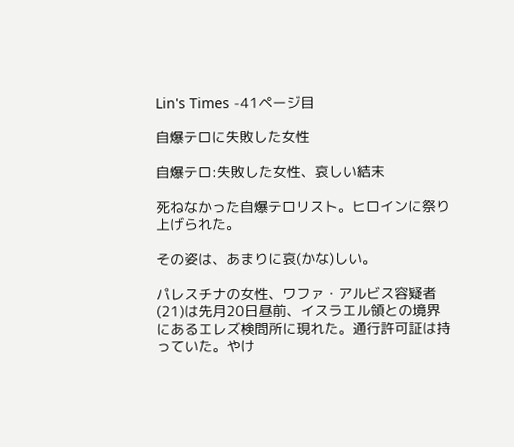Lin's Times -41ページ目

自爆テロに失敗した女性

自爆テロ:失敗した女性、哀しい結末

死ねなかった自爆テロリスト。ヒロインに祭り上げられた。

その姿は、あまりに哀(かな)しい。

パレスチナの女性、ワファ・アルビス容疑者(21)は先月20日昼前、イスラエル領との境界にあるエレズ検問所に現れた。通行許可証は持っていた。やけ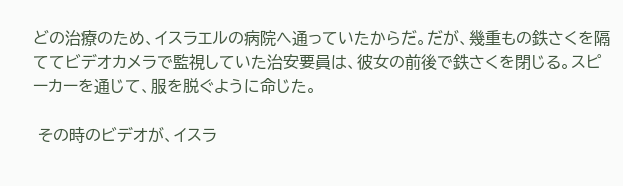どの治療のため、イスラエルの病院へ通っていたからだ。だが、幾重もの鉄さくを隔ててビデオカメラで監視していた治安要員は、彼女の前後で鉄さくを閉じる。スピーカーを通じて、服を脱ぐように命じた。

 その時のビデオが、イスラ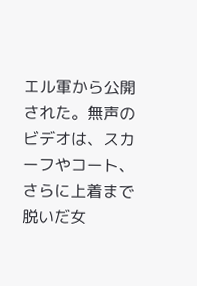エル軍から公開された。無声のビデオは、スカーフやコート、さらに上着まで脱いだ女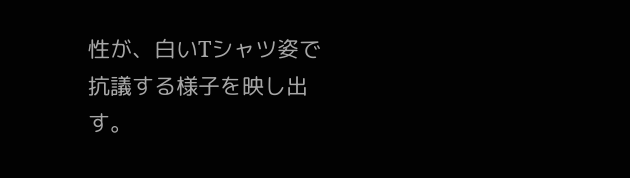性が、白いTシャツ姿で抗議する様子を映し出す。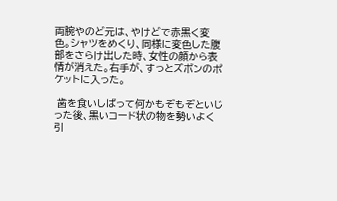両腕やのど元は、やけどで赤黒く変色。シャツをめくり、同様に変色した腹部をさらけ出した時、女性の顔から表情が消えた。右手が、すっとズボンのポケットに入った。

 歯を食いしばって何かもぞもぞといじった後、黒いコード状の物を勢いよく引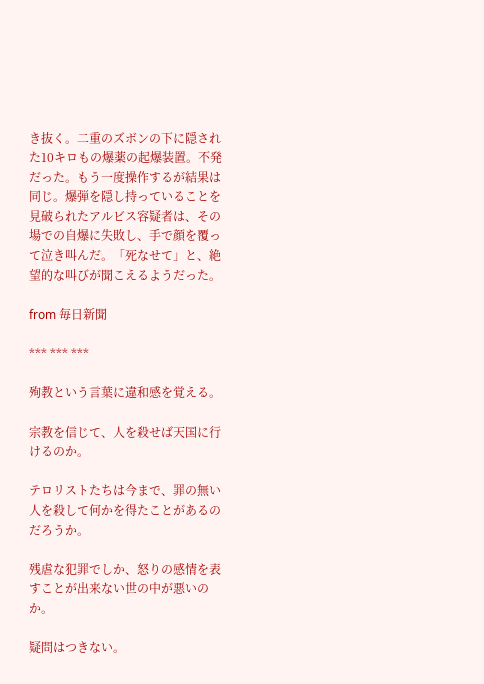き抜く。二重のズボンの下に隠された10キロもの爆薬の起爆装置。不発だった。もう一度操作するが結果は同じ。爆弾を隠し持っていることを見破られたアルビス容疑者は、その場での自爆に失敗し、手で顔を覆って泣き叫んだ。「死なせて」と、絶望的な叫びが聞こえるようだった。

from 毎日新聞

*** *** ***

殉教という言葉に違和感を覚える。

宗教を信じて、人を殺せば天国に行けるのか。

テロリストたちは今まで、罪の無い人を殺して何かを得たことがあるのだろうか。

残虐な犯罪でしか、怒りの感情を表すことが出来ない世の中が悪いのか。

疑問はつきない。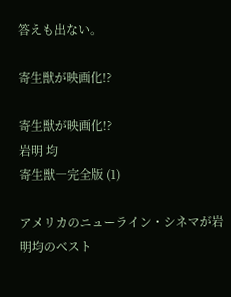答えも出ない。

寄生獣が映画化!?

寄生獣が映画化!?
岩明 均
寄生獣―完全版 (1)

アメリカのニューライン・シネマが岩明均のベスト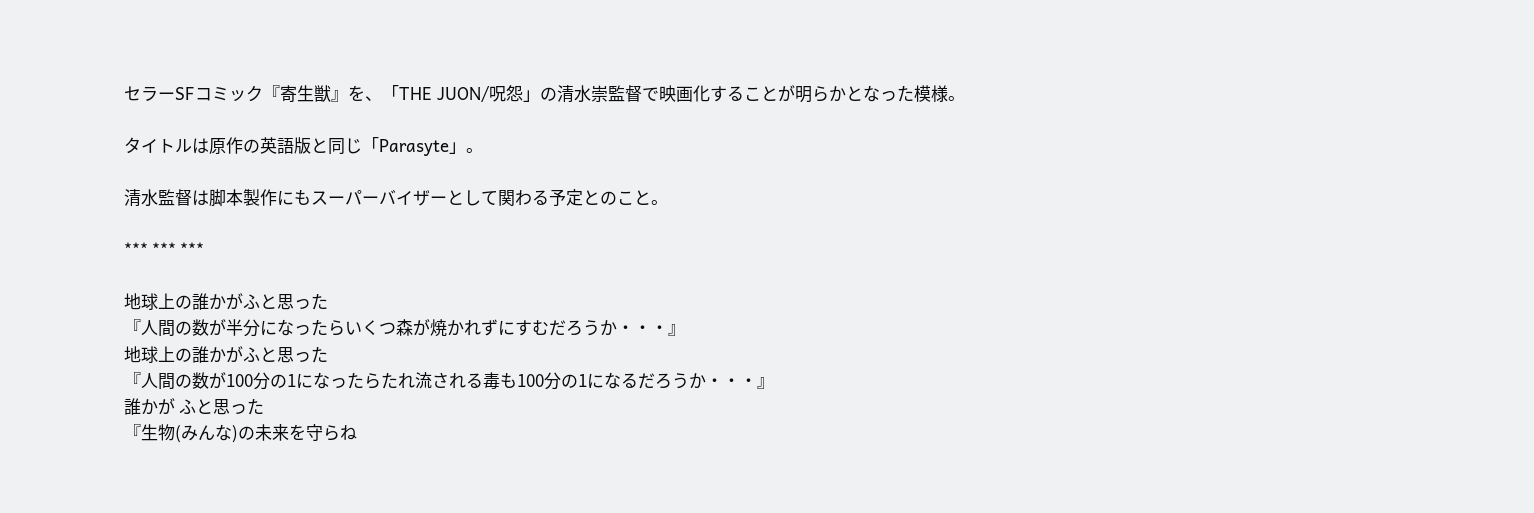セラーSFコミック『寄生獣』を、「THE JUON/呪怨」の清水崇監督で映画化することが明らかとなった模様。

タイトルは原作の英語版と同じ「Parasyte」。

清水監督は脚本製作にもスーパーバイザーとして関わる予定とのこと。

*** *** ***

地球上の誰かがふと思った
『人間の数が半分になったらいくつ森が焼かれずにすむだろうか・・・』
地球上の誰かがふと思った
『人間の数が100分の1になったらたれ流される毒も100分の1になるだろうか・・・』
誰かが ふと思った
『生物(みんな)の未来を守らね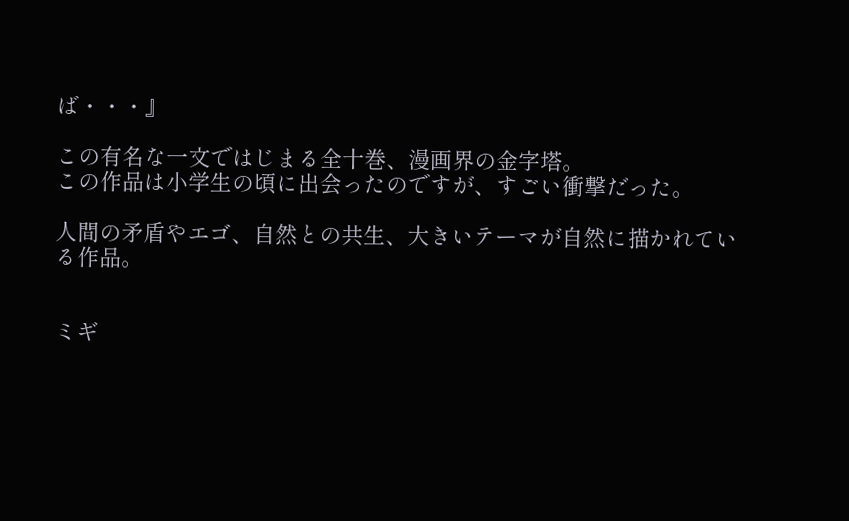ば・・・』

この有名な一文ではじまる全十巻、漫画界の金字塔。
この作品は小学生の頃に出会ったのですが、すごい衝撃だった。

人間の矛盾やエゴ、自然との共生、大きいテーマが自然に描かれている作品。


ミギ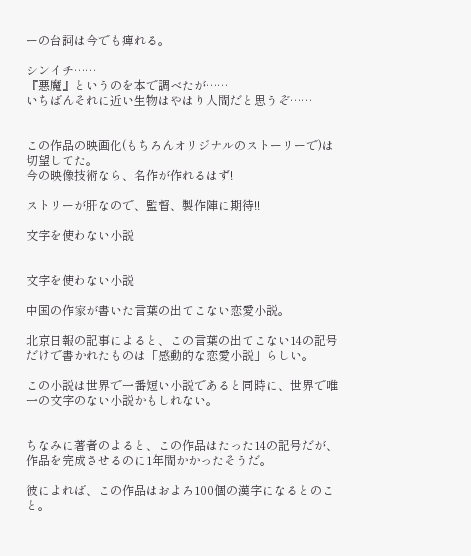ーの台詞は今でも痺れる。

シンイチ……
『悪魔』というのを本で調べたが……
いちばんそれに近い生物はやはり人間だと思うぞ……


この作品の映画化(もちろんオリジナルのストーリーで)は切望してた。
今の映像技術なら、名作が作れるはず!

ストリーが肝なので、監督、製作陣に期待!!

文字を使わない小説


文字を使わない小説

中国の作家が書いた言葉の出てこない恋愛小説。

北京日報の記事によると、この言葉の出てこない14の記号だけで書かれたものは「感動的な恋愛小説」らしい。

この小説は世界で一番短い小説であると同時に、世界で唯一の文字のない小説かもしれない。


ちなみに著者のよると、この作品はたった14の記号だが、作品を完成させるのに1年間かかったそうだ。

彼によれば、この作品はおよろ100個の漢字になるとのこと。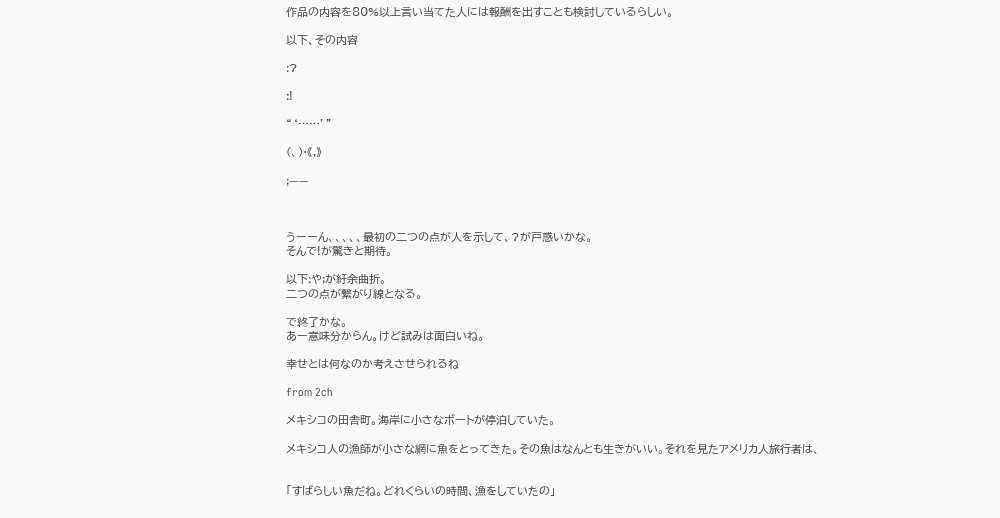作品の内容を80%以上言い当てた人には報酬を出すことも検討しているらしい。

以下、その内容

:?

:!

“‘……’”

(、)·《,》

;——



うーーん、、、、、最初の二つの点が人を示して、?が戸惑いかな。
そんで!が驚きと期待。

以下:や;が紆余曲折。
二つの点が繋がり線となる。

で終了かな。
あー意味分からん。けど試みは面白いね。

幸せとは何なのか考えさせられるね

from 2ch

メキシコの田舎町。海岸に小さなボートが停泊していた。

メキシコ人の漁師が小さな網に魚をとってきた。その魚はなんとも生きがいい。それを見たアメリカ人旅行者は、


「すばらしい魚だね。どれくらいの時間、漁をしていたの」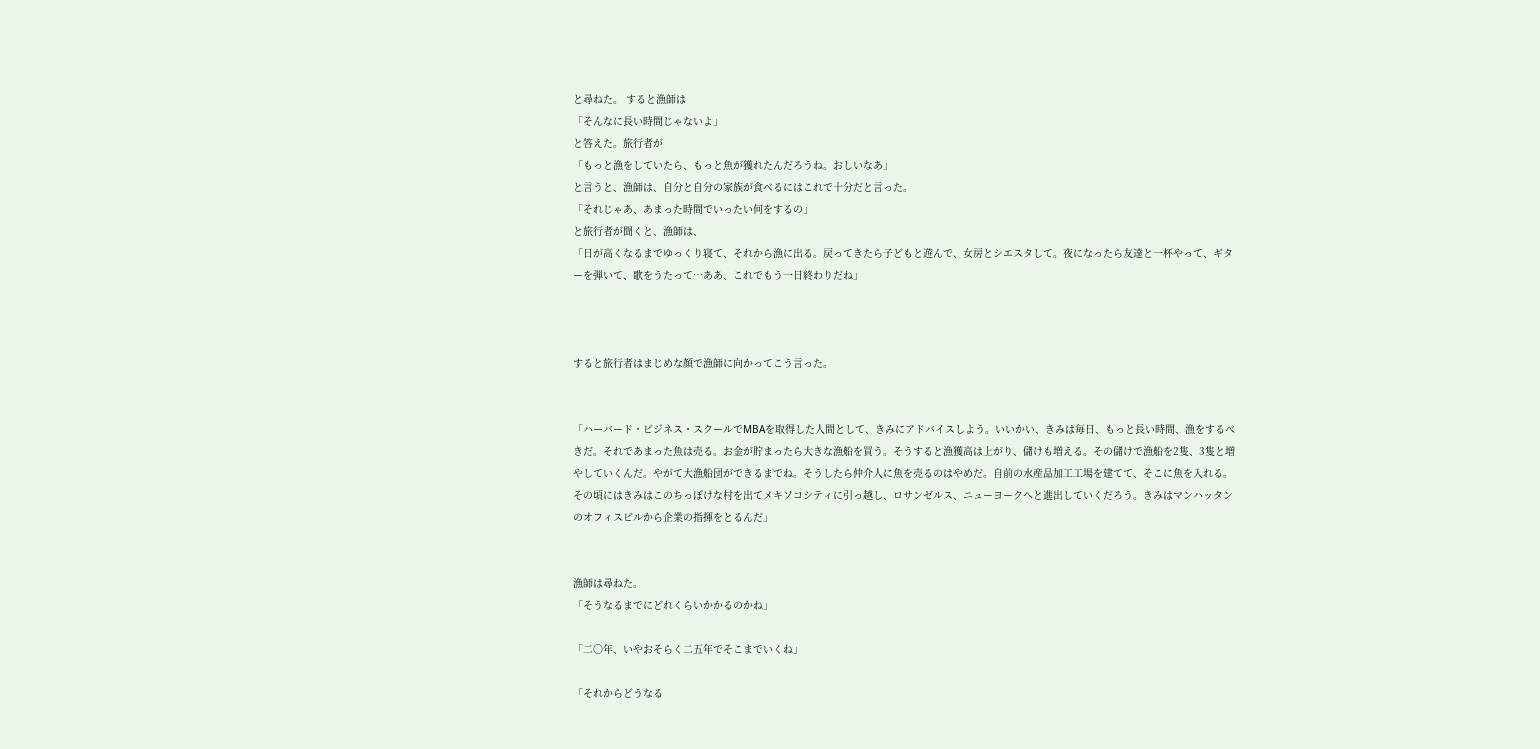と尋ねた。 すると漁師は
「そんなに長い時間じゃないよ」
と答えた。旅行者が
「もっと漁をしていたら、もっと魚が獲れたんだろうね。おしいなあ」
と言うと、漁師は、自分と自分の家族が食べるにはこれで十分だと言った。
「それじゃあ、あまった時間でいったい何をするの」
と旅行者が聞くと、漁師は、
「日が高くなるまでゆっくり寝て、それから漁に出る。戻ってきたら子どもと遊んで、女房とシエスタして。夜になったら友達と一杯やって、ギターを弾いて、歌をうたって…ああ、これでもう一日終わりだね」



すると旅行者はまじめな顔で漁師に向かってこう言った。


「ハーバード・ビジネス・スクールでMBAを取得した人間として、きみにアドバイスしよう。いいかい、きみは毎日、もっと長い時間、漁をするべきだ。それであまった魚は売る。お金が貯まったら大きな漁船を買う。そうすると漁獲高は上がり、儲けも増える。その儲けで漁船を2隻、3隻と増やしていくんだ。やがて大漁船団ができるまでね。そうしたら仲介人に魚を売るのはやめだ。自前の水産品加工工場を建てて、そこに魚を入れる。その頃にはきみはこのちっぽけな村を出てメキソコシティに引っ越し、ロサンゼルス、ニューヨークへと進出していくだろう。きみはマンハッタンのオフィスビルから企業の指揮をとるんだ」


漁師は尋ねた。
「そうなるまでにどれくらいかかるのかね」

「二〇年、いやおそらく二五年でそこまでいくね」

「それからどうなる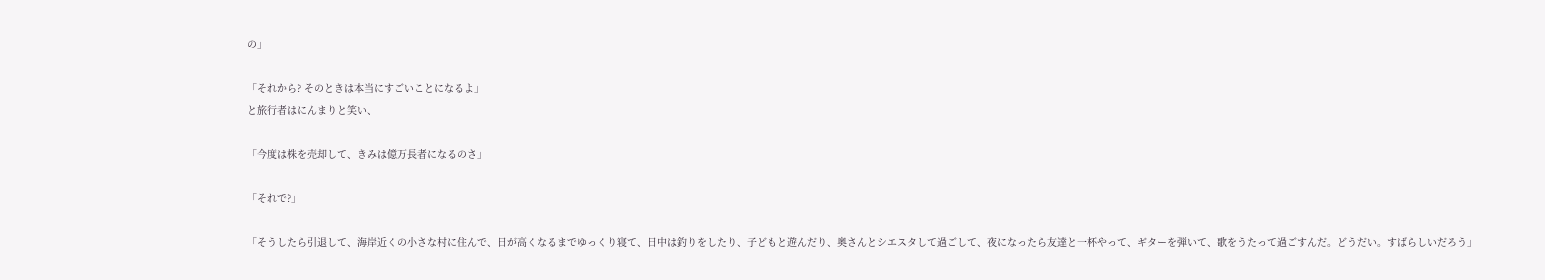の」

「それから? そのときは本当にすごいことになるよ」
と旅行者はにんまりと笑い、

「今度は株を売却して、きみは億万長者になるのさ」

「それで?」

「そうしたら引退して、海岸近くの小さな村に住んで、日が高くなるまでゆっくり寝て、日中は釣りをしたり、子どもと遊んだり、奥さんとシエスタして過ごして、夜になったら友達と一杯やって、ギターを弾いて、歌をうたって過ごすんだ。どうだい。すばらしいだろう」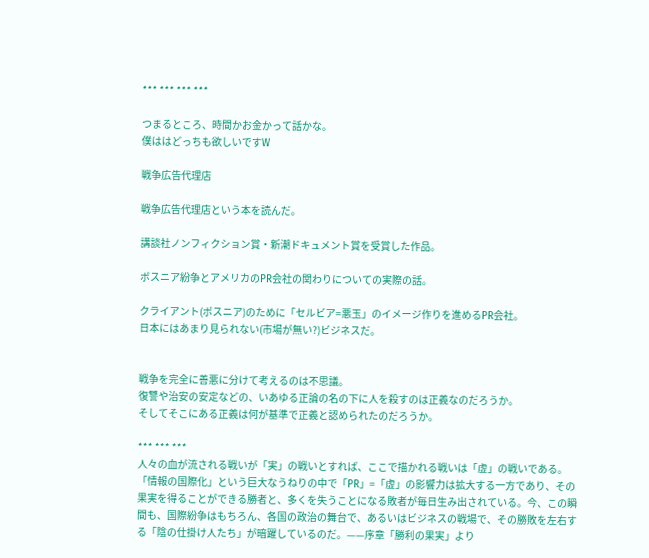*** *** *** ***

つまるところ、時間かお金かって話かな。
僕ははどっちも欲しいですW

戦争広告代理店

戦争広告代理店という本を読んだ。

講談社ノンフィクション賞・新潮ドキュメント賞を受賞した作品。

ボスニア紛争とアメリカのPR会社の関わりについての実際の話。

クライアント(ボスニア)のために「セルビア=悪玉」のイメージ作りを進めるPR会社。
日本にはあまり見られない(市場が無い?)ビジネスだ。


戦争を完全に善悪に分けて考えるのは不思議。
復讐や治安の安定などの、いあゆる正論の名の下に人を殺すのは正義なのだろうか。
そしてそこにある正義は何が基準で正義と認められたのだろうか。

*** *** ***
人々の血が流される戦いが「実」の戦いとすれば、ここで描かれる戦いは「虚」の戦いである。「情報の国際化」という巨大なうねりの中で「PR」=「虚」の影響力は拡大する一方であり、その果実を得ることができる勝者と、多くを失うことになる敗者が毎日生み出されている。今、この瞬間も、国際紛争はもちろん、各国の政治の舞台で、あるいはビジネスの戦場で、その勝敗を左右する「陰の仕掛け人たち」が暗躍しているのだ。——序章「勝利の果実」より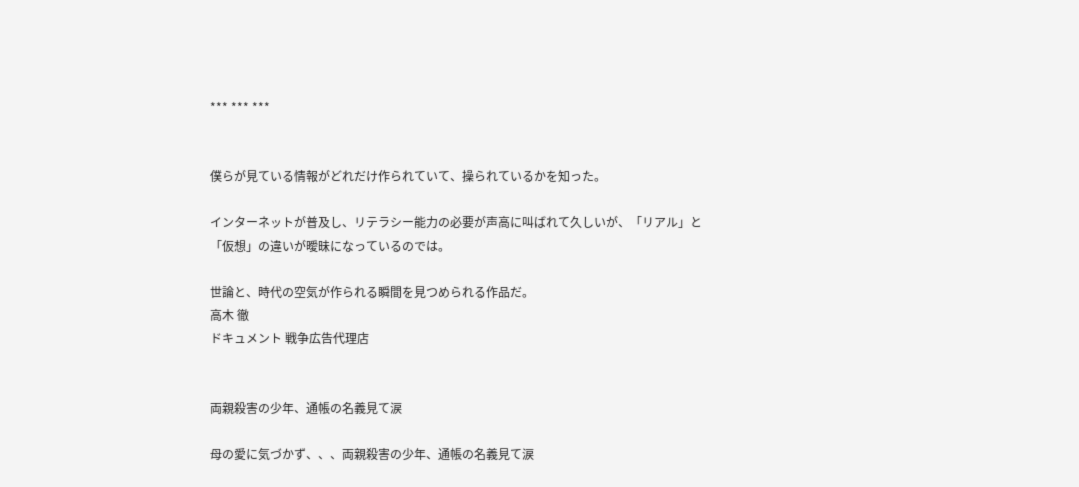*** *** ***


僕らが見ている情報がどれだけ作られていて、操られているかを知った。

インターネットが普及し、リテラシー能力の必要が声高に叫ばれて久しいが、「リアル」と「仮想」の違いが曖昧になっているのでは。

世論と、時代の空気が作られる瞬間を見つめられる作品だ。
高木 徹
ドキュメント 戦争広告代理店


両親殺害の少年、通帳の名義見て涙

母の愛に気づかず、、、両親殺害の少年、通帳の名義見て涙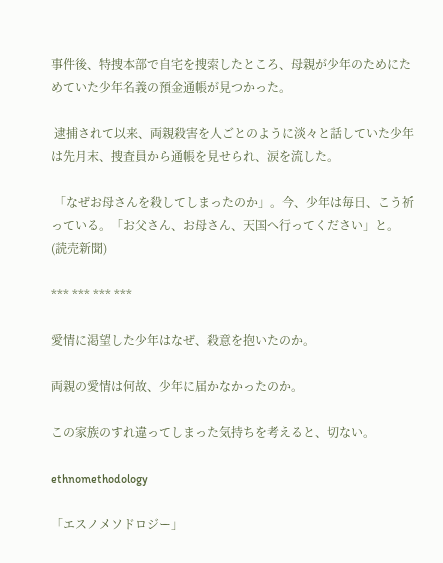事件後、特捜本部で自宅を捜索したところ、母親が少年のためにためていた少年名義の預金通帳が見つかった。

 逮捕されて以来、両親殺害を人ごとのように淡々と話していた少年は先月末、捜査員から通帳を見せられ、涙を流した。

 「なぜお母さんを殺してしまったのか」。今、少年は毎日、こう祈っている。「お父さん、お母さん、天国へ行ってください」と。
(読売新聞)

*** *** *** ***

愛情に渇望した少年はなぜ、殺意を抱いたのか。

両親の愛情は何故、少年に届かなかったのか。

この家族のすれ違ってしまった気持ちを考えると、切ない。

ethnomethodology

「エスノメソドロジー」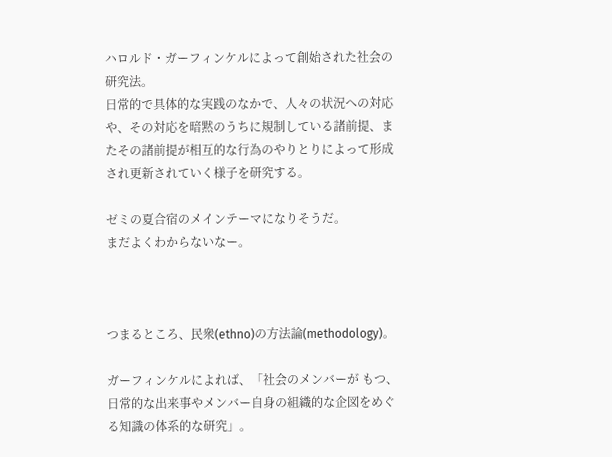ハロルド・ガーフィンケルによって創始された社会の研究法。
日常的で具体的な実践のなかで、人々の状況への対応や、その対応を暗黙のうちに規制している諸前提、またその諸前提が相互的な行為のやりとりによって形成され更新されていく様子を研究する。

ゼミの夏合宿のメインテーマになりそうだ。
まだよくわからないなー。



つまるところ、民衆(ethno)の方法論(methodology)。

ガーフィンケルによれば、「社会のメンバーが もつ、日常的な出来事やメンバー自身の組織的な企図をめぐる知識の体系的な研究」。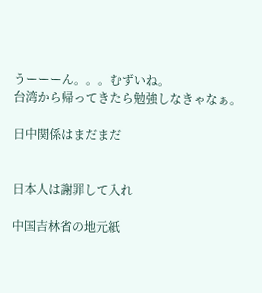うーーーん。。。むずいね。
台湾から帰ってきたら勉強しなきゃなぁ。

日中関係はまだまだ


日本人は謝罪して入れ

中国吉林省の地元紙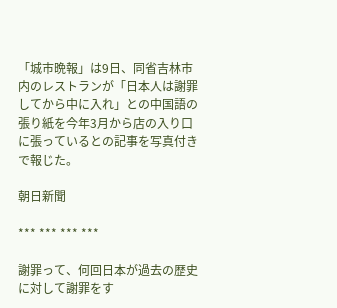「城市晩報」は9日、同省吉林市内のレストランが「日本人は謝罪してから中に入れ」との中国語の張り紙を今年3月から店の入り口に張っているとの記事を写真付きで報じた。

朝日新聞

*** *** *** ***

謝罪って、何回日本が過去の歴史に対して謝罪をす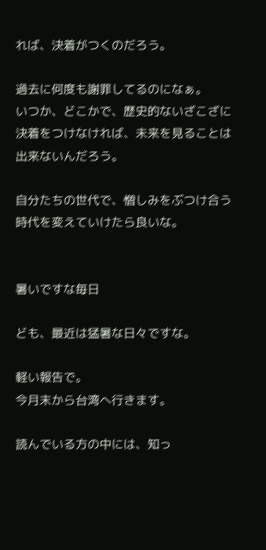れば、決着がつくのだろう。

過去に何度も謝罪してるのになぁ。
いつか、どこかで、歴史的ないざこざに決着をつけなければ、未来を見ることは出来ないんだろう。

自分たちの世代で、憎しみをぶつけ合う時代を変えていけたら良いな。


暑いですな毎日

ども、最近は猛暑な日々ですな。

軽い報告で。
今月末から台湾へ行きます。

読んでいる方の中には、知っ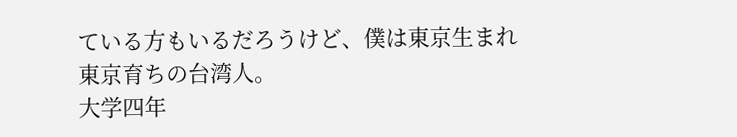ている方もいるだろうけど、僕は東京生まれ東京育ちの台湾人。
大学四年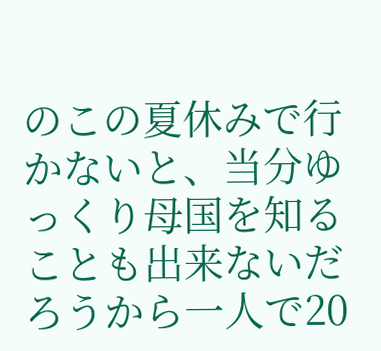のこの夏休みで行かないと、当分ゆっくり母国を知ることも出来ないだろうから一人で20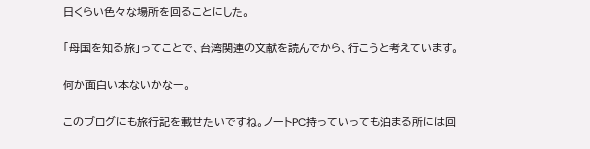日くらい色々な場所を回ることにした。

「母国を知る旅」ってことで、台湾関連の文献を読んでから、行こうと考えています。

何か面白い本ないかなー。

このブログにも旅行記を載せたいですね。ノートPC持っていっても泊まる所には回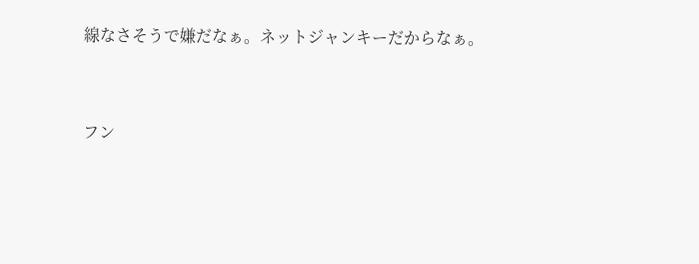線なさそうで嫌だなぁ。ネットジャンキーだからなぁ。


フン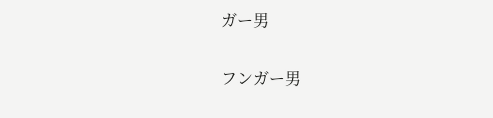ガー男

フンガー男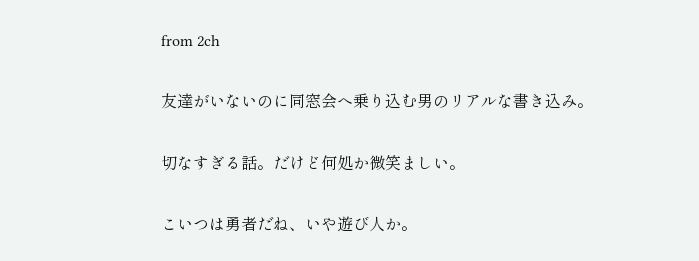from 2ch

友達がいないのに同窓会へ乗り込む男のリアルな書き込み。

切なすぎる話。だけど何処か微笑ましい。

こいつは勇者だね、いや遊び人か。